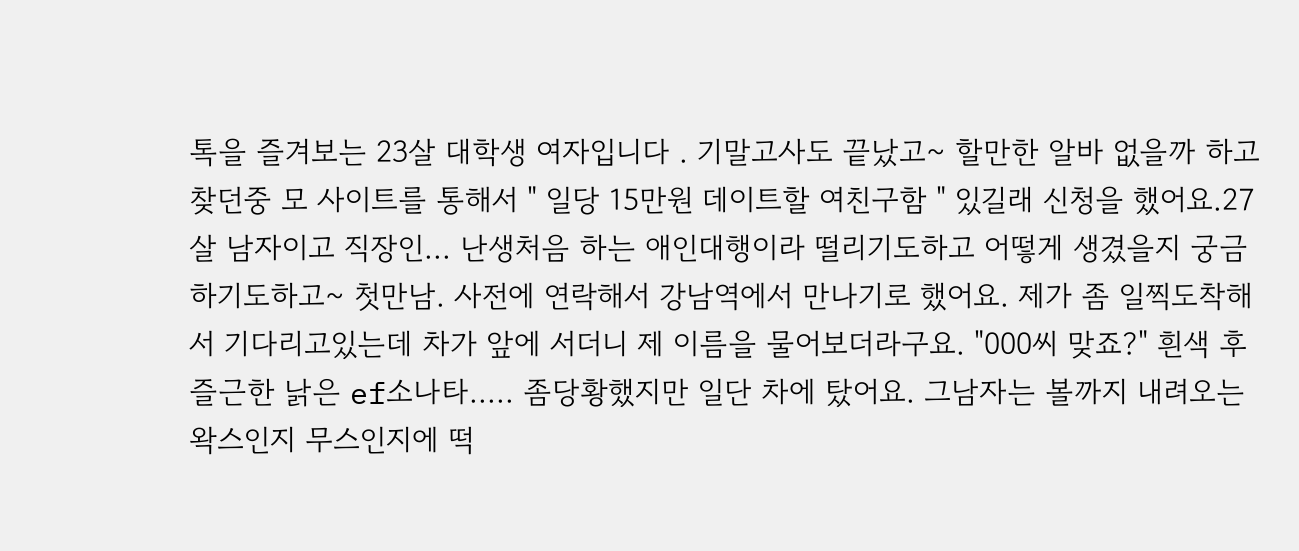톡을 즐겨보는 23살 대학생 여자입니다 . 기말고사도 끝났고~ 할만한 알바 없을까 하고 찾던중 모 사이트를 통해서 " 일당 15만원 데이트할 여친구함 " 있길래 신청을 했어요.27살 남자이고 직장인... 난생처음 하는 애인대행이라 떨리기도하고 어떻게 생겼을지 궁금하기도하고~ 첫만남. 사전에 연락해서 강남역에서 만나기로 했어요. 제가 좀 일찍도착해서 기다리고있는데 차가 앞에 서더니 제 이름을 물어보더라구요. "000씨 맞죠?" 흰색 후즐근한 낡은 ef소나타..... 좀당황했지만 일단 차에 탔어요. 그남자는 볼까지 내려오는 왁스인지 무스인지에 떡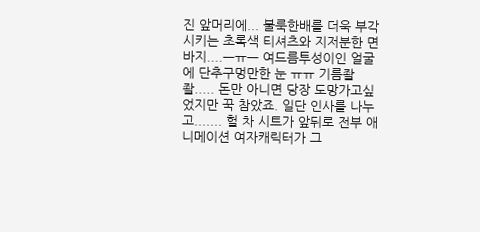진 앞머리에... 불룩한배를 더욱 부각시키는 초록색 티셔츠와 지저분한 면바지....ㅡㅠㅡ 여드름투성이인 얼굴에 단추구멍만한 눈 ㅠㅠ 기름좔좔..... 돈만 아니면 당장 도망가고싶었지만 꾹 참았죠. 일단 인사를 나누고....... 헐 차 시트가 앞뒤로 전부 애니메이션 여자캐릭터가 그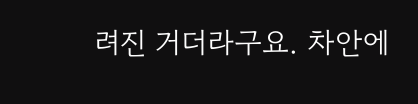려진 거더라구요. 차안에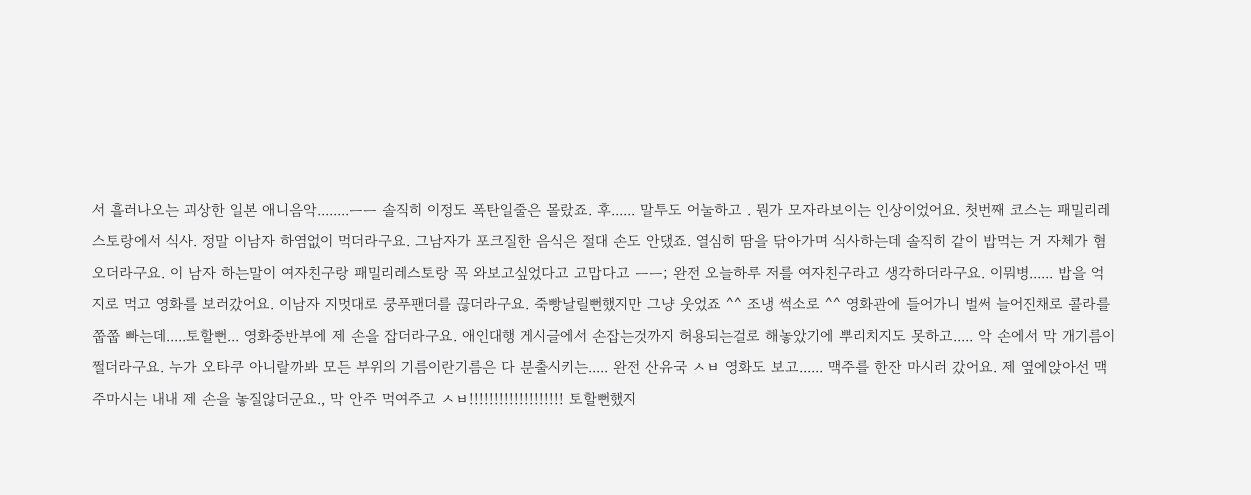서 흘러나오는 괴상한 일본 애니음악........ㅡㅡ 솔직히 이정도 폭탄일줄은 몰랐죠. 후...... 말투도 어눌하고 . 뭔가 모자라보이는 인상이었어요. 첫번째 코스는 패밀리레스토랑에서 식사. 정말 이남자 하염없이 먹더라구요. 그남자가 포크질한 음식은 절대 손도 안댔죠. 열심히 땀을 닦아가며 식사하는데 솔직히 같이 밥먹는 거 자체가 혐오더라구요. 이 남자 하는말이 여자친구랑 패밀리레스토랑 꼭 와보고싶었다고 고맙다고 ㅡㅡ; 완전 오늘하루 저를 여자친구라고 생각하더라구요. 이뭐병...... 밥을 억지로 먹고 영화를 보러갔어요. 이남자 지멋대로 쿵푸팬더를 끊더라구요. 죽빵날릴뻔했지만 그냥 웃었죠 ^^ 조냉 썩소로 ^^ 영화관에 들어가니 벌써 늘어진채로 콜라를 쭙쭙 빠는데.....토할뻔... 영화중반부에 제 손을 잡더라구요. 애인대행 게시글에서 손잡는것까지 허용되는걸로 해놓았기에 뿌리치지도 못하고..... 악 손에서 막 개기름이 쩔더라구요. 누가 오타쿠 아니랄까봐 모든 부위의 기름이란기름은 다 분출시키는..... 완전 산유국 ㅅㅂ 영화도 보고...... 맥주를 한잔 마시러 갔어요. 제 옆에앉아선 맥주마시는 내내 제 손을 놓질않더군요., 막 안주 먹여주고 ㅅㅂ!!!!!!!!!!!!!!!!!!! 토할뻔했지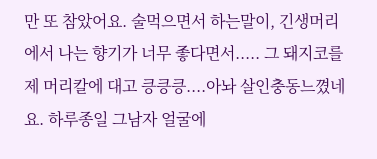만 또 참았어요. 술먹으면서 하는말이, 긴생머리에서 나는 향기가 너무 좋다면서..... 그 돼지코를 제 머리칼에 대고 킁킁킁....아놔 살인충동느꼈네요. 하루종일 그남자 얼굴에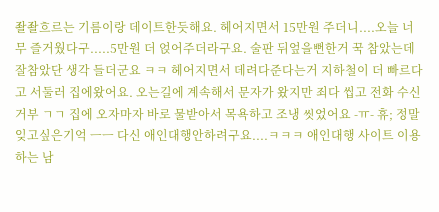좔좔흐르는 기름이랑 데이트한듯해요. 헤어지면서 15만원 주더니....오늘 너무 즐거웠다구.....5만원 더 얹어주더라구요. 술판 뒤엎을뻔한거 꾹 참았는데 잘참았단 생각 들더군요 ㅋㅋ 헤어지면서 데려다준다는거 지하철이 더 빠르다고 서둘러 집에왔어요. 오는길에 계속해서 문자가 왔지만 죄다 씹고 전화 수신거부 ㄱㄱ 집에 오자마자 바로 물받아서 목욕하고 조냉 씻었어요 -ㅠ- 휴; 정말 잊고싶은기억 ㅡㅡ 다신 애인대행안하려구요....ㅋㅋㅋ 애인대행 사이트 이용하는 남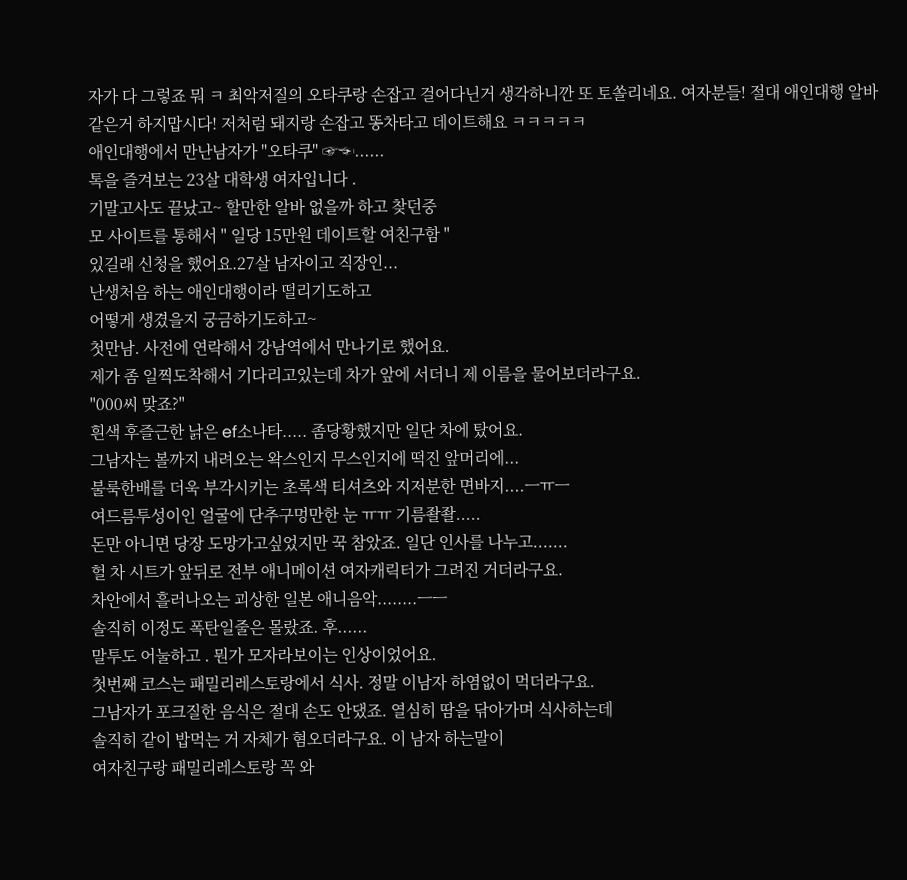자가 다 그렇죠 뭐 ㅋ 최악저질의 오타쿠랑 손잡고 걸어다닌거 생각하니깐 또 토쏠리네요. 여자분들! 절대 애인대행 알바같은거 하지맙시다! 저처럼 돼지랑 손잡고 똥차타고 데이트해요 ㅋㅋㅋㅋㅋ
애인대행에서 만난남자가 "오타쿠" ☞☜......
톡을 즐겨보는 23살 대학생 여자입니다 .
기말고사도 끝났고~ 할만한 알바 없을까 하고 찾던중
모 사이트를 통해서 " 일당 15만원 데이트할 여친구함 "
있길래 신청을 했어요.27살 남자이고 직장인...
난생처음 하는 애인대행이라 떨리기도하고
어떻게 생겼을지 궁금하기도하고~
첫만남. 사전에 연락해서 강남역에서 만나기로 했어요.
제가 좀 일찍도착해서 기다리고있는데 차가 앞에 서더니 제 이름을 물어보더라구요.
"000씨 맞죠?"
흰색 후즐근한 낡은 ef소나타..... 좀당황했지만 일단 차에 탔어요.
그남자는 볼까지 내려오는 왁스인지 무스인지에 떡진 앞머리에...
불룩한배를 더욱 부각시키는 초록색 티셔츠와 지저분한 면바지....ㅡㅠㅡ
여드름투성이인 얼굴에 단추구멍만한 눈 ㅠㅠ 기름좔좔.....
돈만 아니면 당장 도망가고싶었지만 꾹 참았죠. 일단 인사를 나누고.......
헐 차 시트가 앞뒤로 전부 애니메이션 여자캐릭터가 그려진 거더라구요.
차안에서 흘러나오는 괴상한 일본 애니음악........ㅡㅡ
솔직히 이정도 폭탄일줄은 몰랐죠. 후......
말투도 어눌하고 . 뭔가 모자라보이는 인상이었어요.
첫번째 코스는 패밀리레스토랑에서 식사. 정말 이남자 하염없이 먹더라구요.
그남자가 포크질한 음식은 절대 손도 안댔죠. 열심히 땀을 닦아가며 식사하는데
솔직히 같이 밥먹는 거 자체가 혐오더라구요. 이 남자 하는말이
여자친구랑 패밀리레스토랑 꼭 와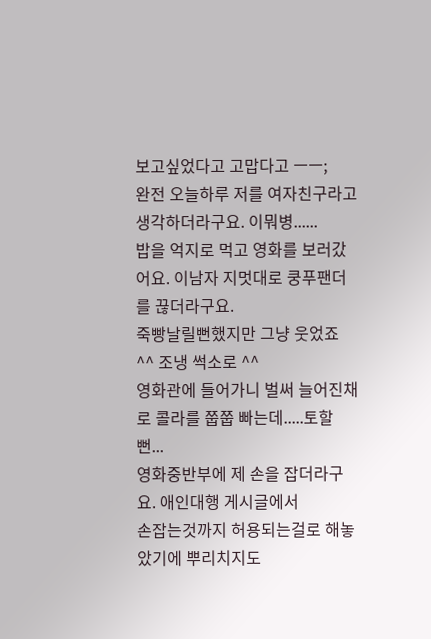보고싶었다고 고맙다고 ㅡㅡ;
완전 오늘하루 저를 여자친구라고 생각하더라구요. 이뭐병......
밥을 억지로 먹고 영화를 보러갔어요. 이남자 지멋대로 쿵푸팬더를 끊더라구요.
죽빵날릴뻔했지만 그냥 웃었죠 ^^ 조냉 썩소로 ^^
영화관에 들어가니 벌써 늘어진채로 콜라를 쭙쭙 빠는데.....토할뻔...
영화중반부에 제 손을 잡더라구요. 애인대행 게시글에서
손잡는것까지 허용되는걸로 해놓았기에 뿌리치지도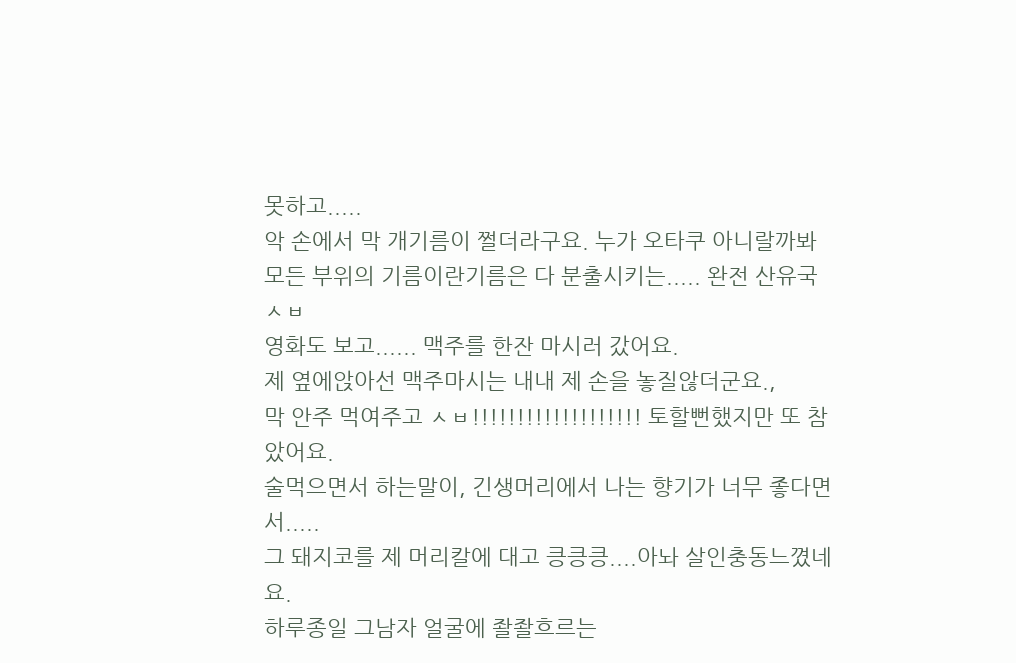못하고.....
악 손에서 막 개기름이 쩔더라구요. 누가 오타쿠 아니랄까봐
모든 부위의 기름이란기름은 다 분출시키는..... 완전 산유국 ㅅㅂ
영화도 보고...... 맥주를 한잔 마시러 갔어요.
제 옆에앉아선 맥주마시는 내내 제 손을 놓질않더군요.,
막 안주 먹여주고 ㅅㅂ!!!!!!!!!!!!!!!!!!! 토할뻔했지만 또 참았어요.
술먹으면서 하는말이, 긴생머리에서 나는 향기가 너무 좋다면서.....
그 돼지코를 제 머리칼에 대고 킁킁킁....아놔 살인충동느꼈네요.
하루종일 그남자 얼굴에 좔좔흐르는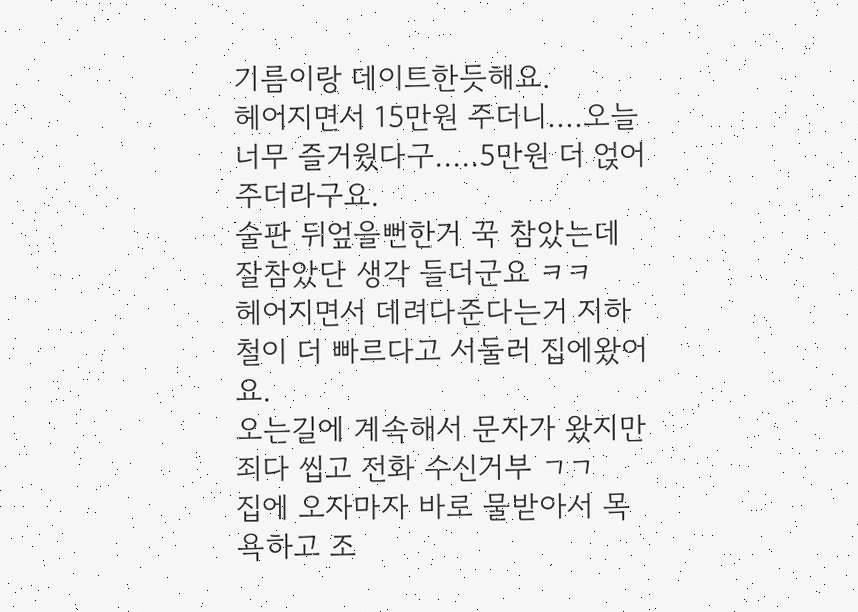기름이랑 데이트한듯해요.
헤어지면서 15만원 주더니....오늘 너무 즐거웠다구.....5만원 더 얹어주더라구요.
술판 뒤엎을뻔한거 꾹 참았는데 잘참았단 생각 들더군요 ㅋㅋ
헤어지면서 데려다준다는거 지하철이 더 빠르다고 서둘러 집에왔어요.
오는길에 계속해서 문자가 왔지만 죄다 씹고 전화 수신거부 ㄱㄱ
집에 오자마자 바로 물받아서 목욕하고 조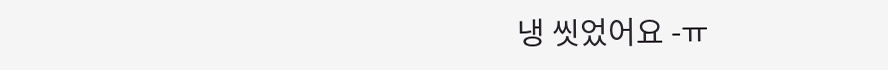냉 씻었어요 -ㅠ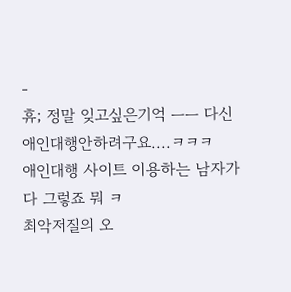-
휴; 정말 잊고싶은기억 ㅡㅡ 다신 애인대행안하려구요....ㅋㅋㅋ
애인대행 사이트 이용하는 남자가 다 그렇죠 뭐 ㅋ
최악저질의 오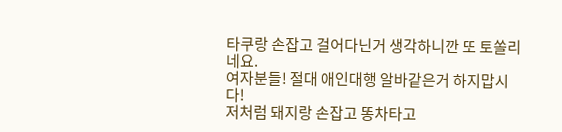타쿠랑 손잡고 걸어다닌거 생각하니깐 또 토쏠리네요.
여자분들! 절대 애인대행 알바같은거 하지맙시다!
저처럼 돼지랑 손잡고 똥차타고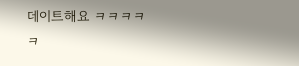데이트해요 ㅋㅋㅋㅋㅋ